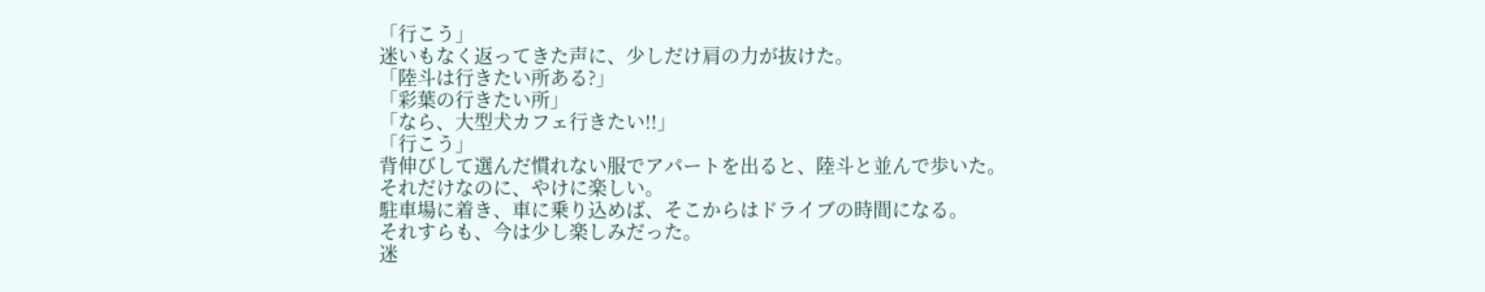「行こう」
迷いもなく返ってきた声に、少しだけ肩の力が抜けた。
「陸斗は行きたい所ある?」
「彩葉の行きたい所」
「なら、大型犬カフェ行きたい!!」
「行こう」
背伸びして選んだ慣れない服でアパートを出ると、陸斗と並んで歩いた。
それだけなのに、やけに楽しい。
駐車場に着き、車に乗り込めば、そこからはドライブの時間になる。
それすらも、今は少し楽しみだった。
迷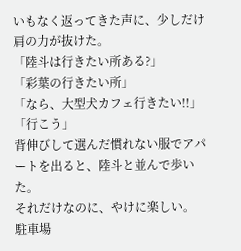いもなく返ってきた声に、少しだけ肩の力が抜けた。
「陸斗は行きたい所ある?」
「彩葉の行きたい所」
「なら、大型犬カフェ行きたい!!」
「行こう」
背伸びして選んだ慣れない服でアパートを出ると、陸斗と並んで歩いた。
それだけなのに、やけに楽しい。
駐車場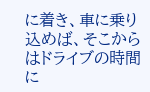に着き、車に乗り込めば、そこからはドライブの時間に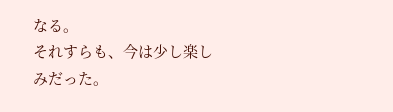なる。
それすらも、今は少し楽しみだった。